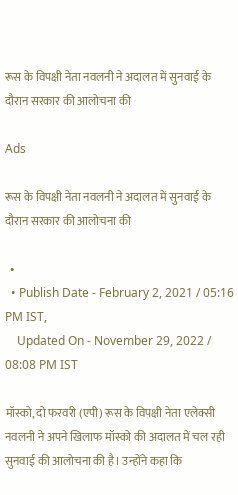रूस के विपक्षी नेता नवलनी ने अदालत में सुनवाई के दौरान सरकार की आलोचना की

Ads

रूस के विपक्षी नेता नवलनी ने अदालत में सुनवाई के दौरान सरकार की आलोचना की

  •
  • Publish Date - February 2, 2021 / 05:16 PM IST,
    Updated On - November 29, 2022 / 08:08 PM IST

मॉस्को, दो फरवरी (एपी) रूस के विपक्षी नेता एलेक्सी नवलनी ने अपने खिलाफ मॉस्को की अदालत में चल रही सुनवाई की आलोचना की है। उन्होंने कहा कि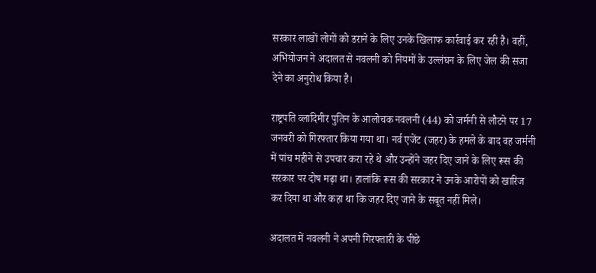सरकार लाखों लोगों को डराने के लिए उनके खिलाफ कार्रवाई कर रही है। वहीं, अभियोजन ने अदालत से नवलनी को नियमों के उल्लंघन के लिए जेल की सजा देने का अनुरोध किया है।

राष्ट्रपति व्लादिमीर पुतिन के आलोचक नवलनी (44) को जर्मनी से लौटने पर 17 जनवरी को गिरफ्तार किया गया था। नर्व एजेंट (जहर) के हमले के बाद वह जर्मनी में पांच महीने से उपचार करा रहे थे और उन्होंने जहर दिए जाने के लिए रूस की सरकार पर दोष मढ़ा था। हालांकि रूस की सरकार ने उनके आरोपों को खारिज कर दिया था और कहा था कि जहर दिए जाने के सबूत नहीं मिले।

अदालत में नवलनी ने अपनी गिरफ्तारी के पीछे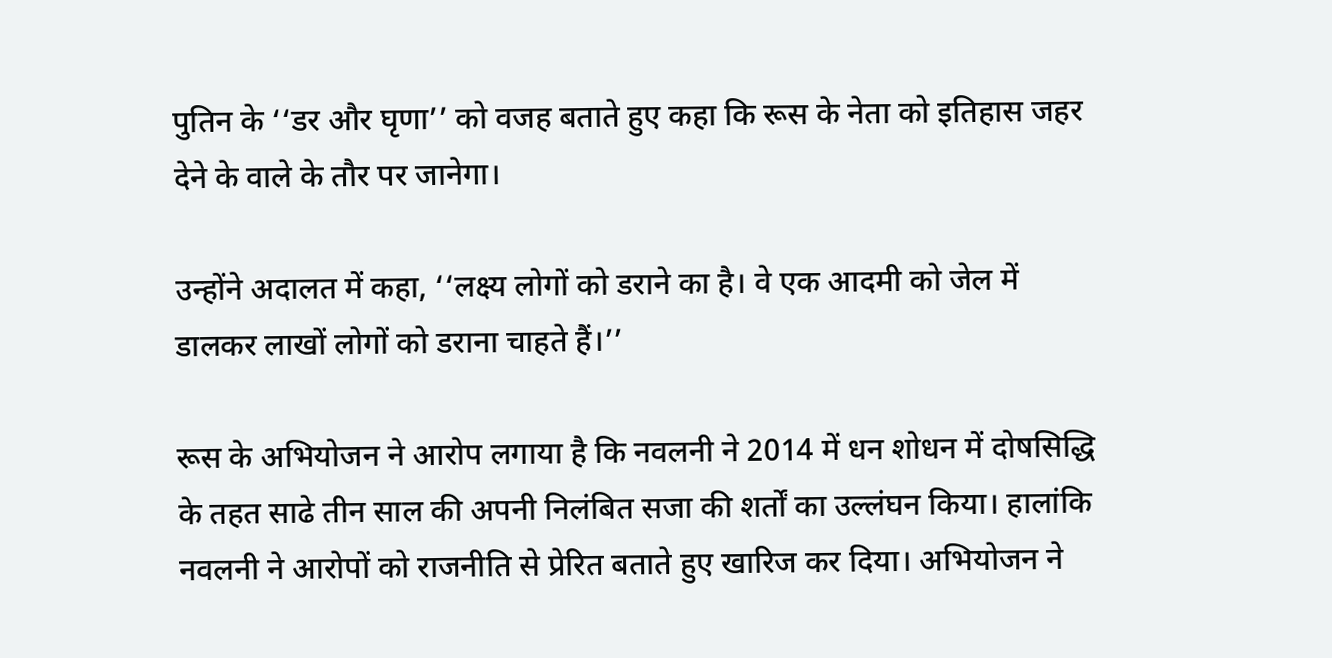पुतिन के ‘‘डर और घृणा’’ को वजह बताते हुए कहा कि रूस के नेता को इतिहास जहर देने के वाले के तौर पर जानेगा।

उन्होंने अदालत में कहा, ‘‘लक्ष्य लोगों को डराने का है। वे एक आदमी को जेल में डालकर लाखों लोगों को डराना चाहते हैं।’’

रूस के अभियोजन ने आरोप लगाया है कि नवलनी ने 2014 में धन शोधन में दोषसिद्धि के तहत साढे तीन साल की अपनी निलंबित सजा की शर्तों का उल्लंघन किया। हालांकि नवलनी ने आरोपों को राजनीति से प्रेरित बताते हुए खारिज कर दिया। अभियोजन ने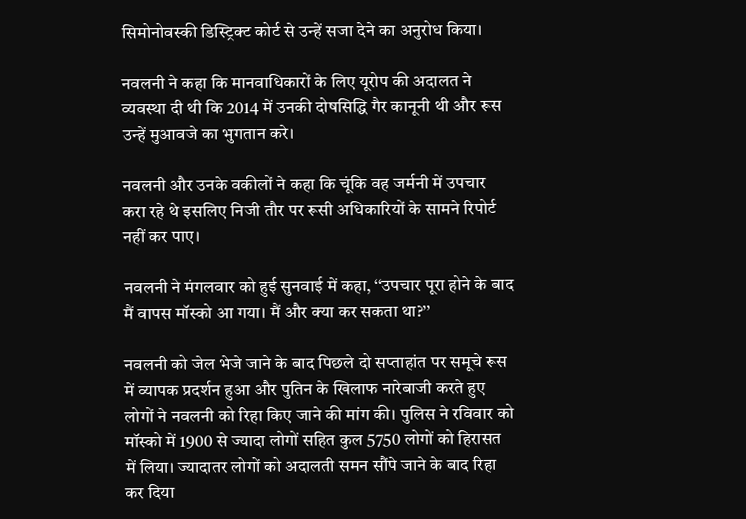सिमोनोवस्की डिस्ट्रिक्ट कोर्ट से उन्हें सजा देने का अनुरोध किया।

नवलनी ने कहा कि मानवाधिकारों के लिए यूरोप की अदालत ने व्यवस्था दी थी कि 2014 में उनकी दोषसिद्धि गैर कानूनी थी और रूस उन्हें मुआवजे का भुगतान करे।

नवलनी और उनके वकीलों ने कहा कि चूंकि वह जर्मनी में उपचार करा रहे थे इसलिए निजी तौर पर रूसी अधिकारियों के सामने रिपोर्ट नहीं कर पाए।

नवलनी ने मंगलवार को हुई सुनवाई में कहा, ‘‘उपचार पूरा होने के बाद मैं वापस मॉस्को आ गया। मैं और क्या कर सकता था?’’

नवलनी को जेल भेजे जाने के बाद पिछले दो सप्ताहांत पर समूचे रूस में व्यापक प्रदर्शन हुआ और पुतिन के खिलाफ नारेबाजी करते हुए लोगों ने नवलनी को रिहा किए जाने की मांग की। पुलिस ने रविवार को मॉस्को में 1900 से ज्यादा लोगों सहित कुल 5750 लोगों को हिरासत में लिया। ज्यादातर लोगों को अदालती समन सौंपे जाने के बाद रिहा कर दिया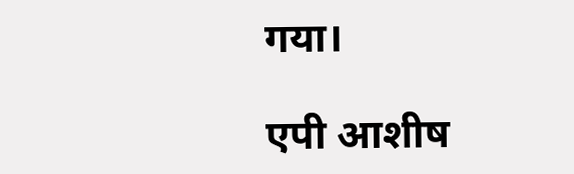गया।

एपी आशीष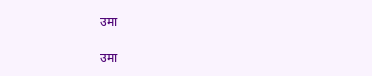उमा

उमा